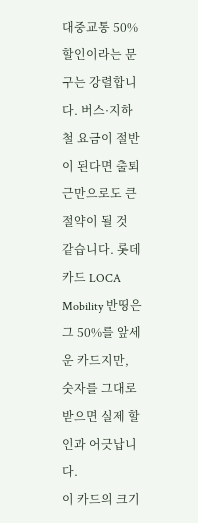대중교통 50% 할인이라는 문구는 강렬합니다. 버스·지하철 요금이 절반이 된다면 출퇴근만으로도 큰 절약이 될 것 같습니다. 롯데카드 LOCA Mobility 반띵은 그 50%를 앞세운 카드지만, 숫자를 그대로 받으면 실제 할인과 어긋납니다.
이 카드의 크기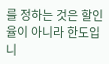를 정하는 것은 할인율이 아니라 한도입니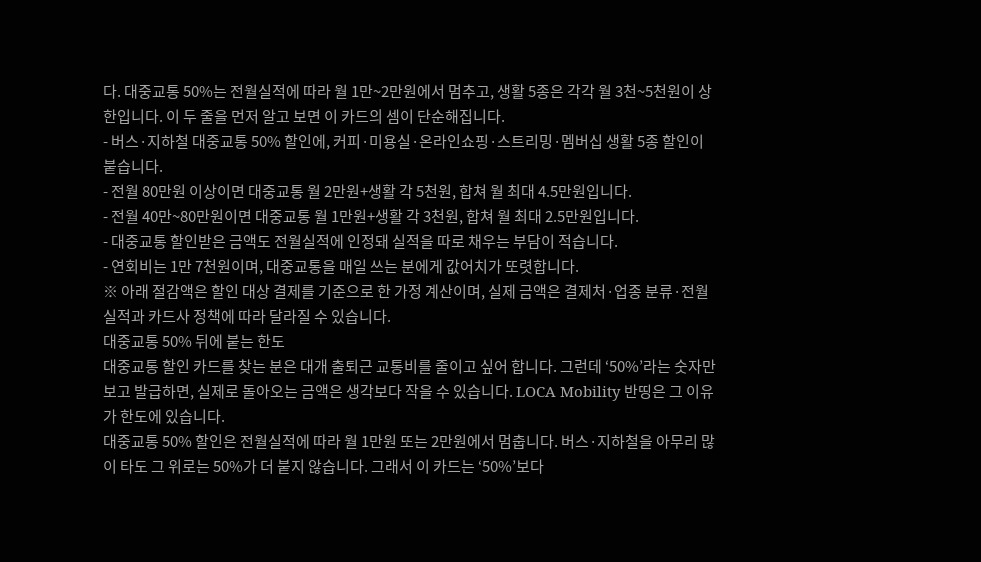다. 대중교통 50%는 전월실적에 따라 월 1만~2만원에서 멈추고, 생활 5종은 각각 월 3천~5천원이 상한입니다. 이 두 줄을 먼저 알고 보면 이 카드의 셈이 단순해집니다.
- 버스·지하철 대중교통 50% 할인에, 커피·미용실·온라인쇼핑·스트리밍·멤버십 생활 5종 할인이 붙습니다.
- 전월 80만원 이상이면 대중교통 월 2만원+생활 각 5천원, 합쳐 월 최대 4.5만원입니다.
- 전월 40만~80만원이면 대중교통 월 1만원+생활 각 3천원, 합쳐 월 최대 2.5만원입니다.
- 대중교통 할인받은 금액도 전월실적에 인정돼 실적을 따로 채우는 부담이 적습니다.
- 연회비는 1만 7천원이며, 대중교통을 매일 쓰는 분에게 값어치가 또렷합니다.
※ 아래 절감액은 할인 대상 결제를 기준으로 한 가정 계산이며, 실제 금액은 결제처·업종 분류·전월실적과 카드사 정책에 따라 달라질 수 있습니다.
대중교통 50% 뒤에 붙는 한도
대중교통 할인 카드를 찾는 분은 대개 출퇴근 교통비를 줄이고 싶어 합니다. 그런데 ‘50%’라는 숫자만 보고 발급하면, 실제로 돌아오는 금액은 생각보다 작을 수 있습니다. LOCA Mobility 반띵은 그 이유가 한도에 있습니다.
대중교통 50% 할인은 전월실적에 따라 월 1만원 또는 2만원에서 멈춥니다. 버스·지하철을 아무리 많이 타도 그 위로는 50%가 더 붙지 않습니다. 그래서 이 카드는 ‘50%’보다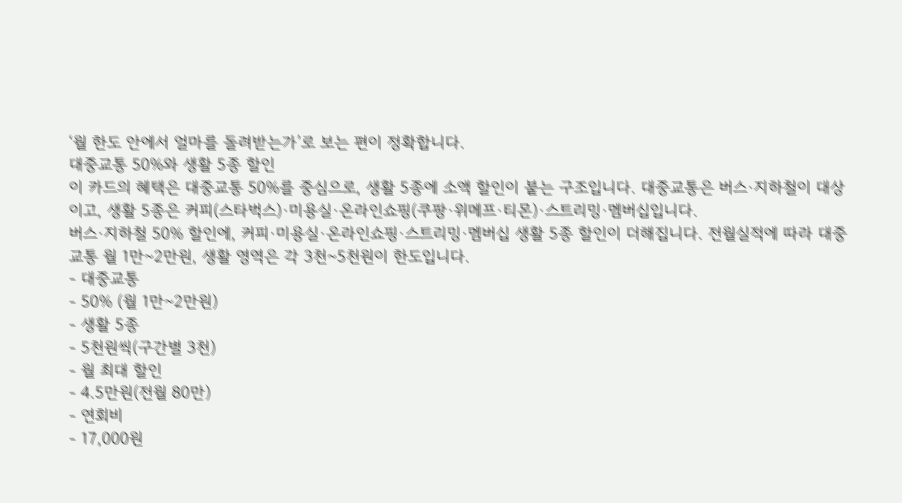‘월 한도 안에서 얼마를 돌려받는가’로 보는 편이 정확합니다.
대중교통 50%와 생활 5종 할인
이 카드의 혜택은 대중교통 50%를 중심으로, 생활 5종에 소액 할인이 붙는 구조입니다. 대중교통은 버스·지하철이 대상이고, 생활 5종은 커피(스타벅스)·미용실·온라인쇼핑(쿠팡·위메프·티몬)·스트리밍·멤버십입니다.
버스·지하철 50% 할인에, 커피·미용실·온라인쇼핑·스트리밍·멤버십 생활 5종 할인이 더해집니다. 전월실적에 따라 대중교통 월 1만~2만원, 생활 영역은 각 3천~5천원이 한도입니다.
- 대중교통
- 50% (월 1만~2만원)
- 생활 5종
- 5천원씩(구간별 3천)
- 월 최대 할인
- 4.5만원(전월 80만)
- 연회비
- 17,000원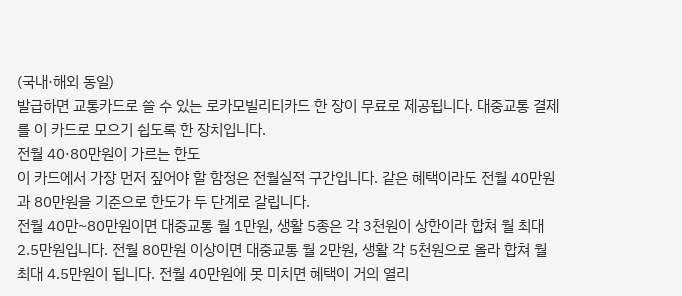(국내·해외 동일)
발급하면 교통카드로 쓸 수 있는 로카모빌리티카드 한 장이 무료로 제공됩니다. 대중교통 결제를 이 카드로 모으기 쉽도록 한 장치입니다.
전월 40·80만원이 가르는 한도
이 카드에서 가장 먼저 짚어야 할 함정은 전월실적 구간입니다. 같은 혜택이라도 전월 40만원과 80만원을 기준으로 한도가 두 단계로 갈립니다.
전월 40만~80만원이면 대중교통 월 1만원, 생활 5종은 각 3천원이 상한이라 합쳐 월 최대 2.5만원입니다. 전월 80만원 이상이면 대중교통 월 2만원, 생활 각 5천원으로 올라 합쳐 월 최대 4.5만원이 됩니다. 전월 40만원에 못 미치면 혜택이 거의 열리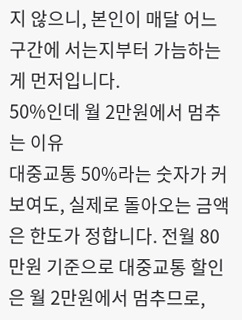지 않으니, 본인이 매달 어느 구간에 서는지부터 가늠하는 게 먼저입니다.
50%인데 월 2만원에서 멈추는 이유
대중교통 50%라는 숫자가 커 보여도, 실제로 돌아오는 금액은 한도가 정합니다. 전월 80만원 기준으로 대중교통 할인은 월 2만원에서 멈추므로,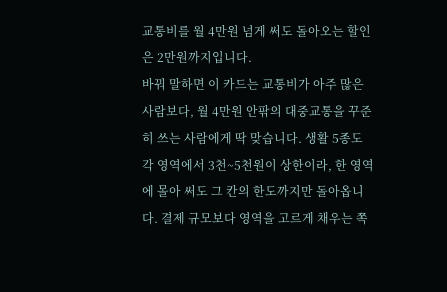교통비를 월 4만원 넘게 써도 돌아오는 할인은 2만원까지입니다.
바꿔 말하면 이 카드는 교통비가 아주 많은 사람보다, 월 4만원 안팎의 대중교통을 꾸준히 쓰는 사람에게 딱 맞습니다. 생활 5종도 각 영역에서 3천~5천원이 상한이라, 한 영역에 몰아 써도 그 칸의 한도까지만 돌아옵니다. 결제 규모보다 영역을 고르게 채우는 쪽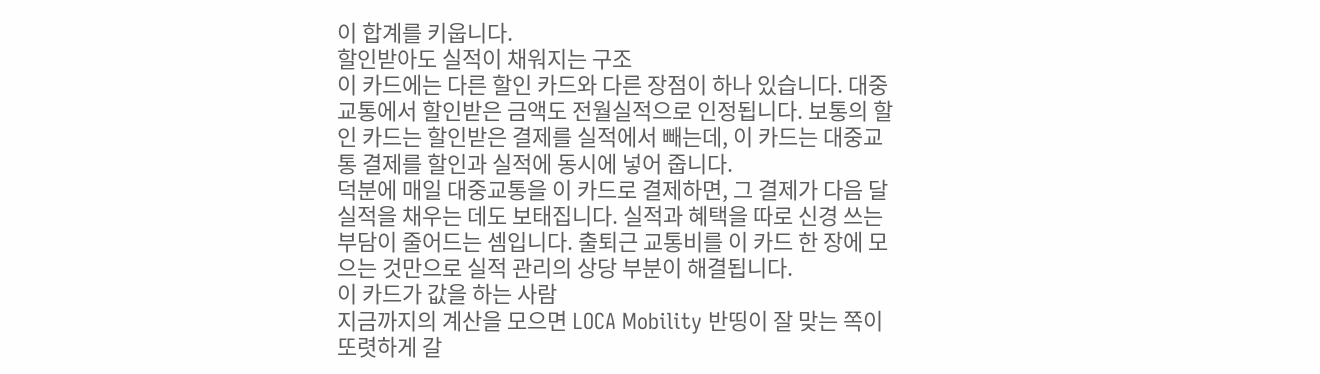이 합계를 키웁니다.
할인받아도 실적이 채워지는 구조
이 카드에는 다른 할인 카드와 다른 장점이 하나 있습니다. 대중교통에서 할인받은 금액도 전월실적으로 인정됩니다. 보통의 할인 카드는 할인받은 결제를 실적에서 빼는데, 이 카드는 대중교통 결제를 할인과 실적에 동시에 넣어 줍니다.
덕분에 매일 대중교통을 이 카드로 결제하면, 그 결제가 다음 달 실적을 채우는 데도 보태집니다. 실적과 혜택을 따로 신경 쓰는 부담이 줄어드는 셈입니다. 출퇴근 교통비를 이 카드 한 장에 모으는 것만으로 실적 관리의 상당 부분이 해결됩니다.
이 카드가 값을 하는 사람
지금까지의 계산을 모으면 LOCA Mobility 반띵이 잘 맞는 쪽이 또렷하게 갈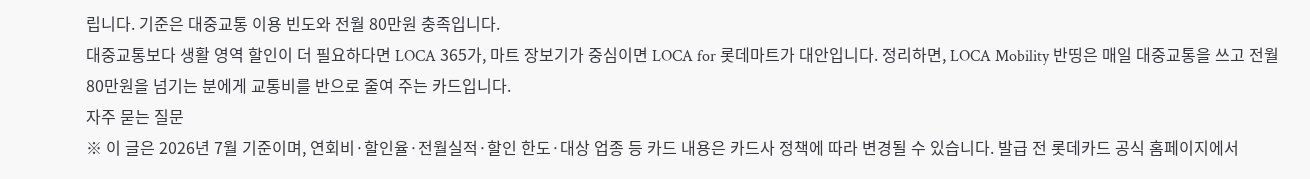립니다. 기준은 대중교통 이용 빈도와 전월 80만원 충족입니다.
대중교통보다 생활 영역 할인이 더 필요하다면 LOCA 365가, 마트 장보기가 중심이면 LOCA for 롯데마트가 대안입니다. 정리하면, LOCA Mobility 반띵은 매일 대중교통을 쓰고 전월 80만원을 넘기는 분에게 교통비를 반으로 줄여 주는 카드입니다.
자주 묻는 질문
※ 이 글은 2026년 7월 기준이며, 연회비·할인율·전월실적·할인 한도·대상 업종 등 카드 내용은 카드사 정책에 따라 변경될 수 있습니다. 발급 전 롯데카드 공식 홈페이지에서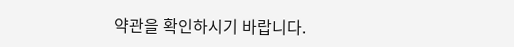약관을 확인하시기 바랍니다.